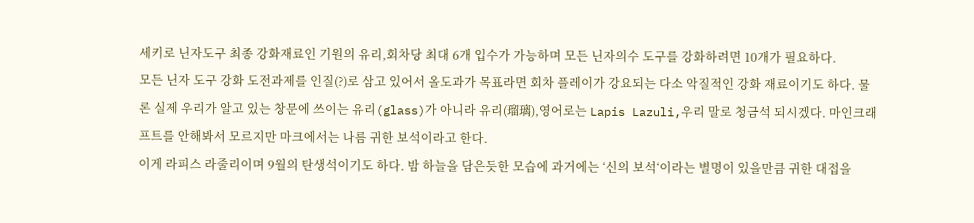세키로 닌자도구 최종 강화재료인 기원의 유리,회차당 최대 6개 입수가 가능하며 모든 닌자의수 도구를 강화하려면 10개가 필요하다.
모든 닌자 도구 강화 도전과제를 인질(?)로 삼고 있어서 올도과가 목표라면 회차 플레이가 강요되는 다소 악질적인 강화 재료이기도 하다. 물론 실제 우리가 알고 있는 창문에 쓰이는 유리(glass)가 아니라 유리(瑠璃),영어로는 Lapis Lazuli,우리 말로 청금석 되시겠다. 마인크래프트를 안해봐서 모르지만 마크에서는 나름 귀한 보석이라고 한다.
이게 라피스 라줄리이며 9월의 탄생석이기도 하다. 밤 하늘을 담은듯한 모습에 과거에는 ‘신의 보석‘이라는 별명이 있을만큼 귀한 대접을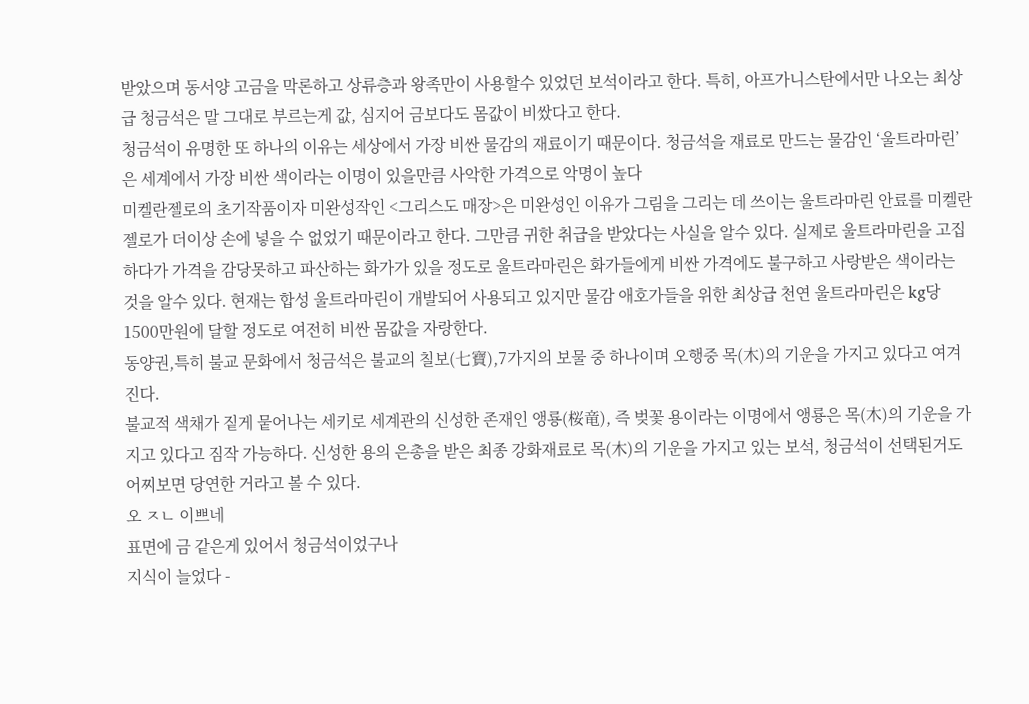받았으며 동서양 고금을 막론하고 상류층과 왕족만이 사용할수 있었던 보석이라고 한다. 특히, 아프가니스탄에서만 나오는 최상급 청금석은 말 그대로 부르는게 값, 심지어 금보다도 몸값이 비쌌다고 한다.
청금석이 유명한 또 하나의 이유는 세상에서 가장 비싼 물감의 재료이기 때문이다. 청금석을 재료로 만드는 물감인 ‘울트라마린’은 세계에서 가장 비싼 색이라는 이명이 있을만큼 사악한 가격으로 악명이 높다
미켈란젤로의 초기작품이자 미완성작인 <그리스도 매장>은 미완성인 이유가 그림을 그리는 데 쓰이는 울트라마린 안료를 미켈란젤로가 더이상 손에 넣을 수 없었기 때문이라고 한다. 그만큼 귀한 취급을 받았다는 사실을 알수 있다. 실제로 울트라마린을 고집하다가 가격을 감당못하고 파산하는 화가가 있을 정도로 울트라마린은 화가들에게 비싼 가격에도 불구하고 사랑받은 색이라는 것을 알수 있다. 현재는 합성 울트라마린이 개발되어 사용되고 있지만 물감 애호가들을 위한 최상급 천연 울트라마린은 kg당 1500만원에 달할 정도로 여전히 비싼 몸값을 자랑한다.
동양권,특히 불교 문화에서 청금석은 불교의 칠보(七寶),7가지의 보물 중 하나이며 오행중 목(木)의 기운을 가지고 있다고 여겨진다.
불교적 색채가 짙게 뭍어나는 세키로 세계관의 신성한 존재인 앵룡(桜竜), 즉 벚꽃 용이라는 이명에서 앵룡은 목(木)의 기운을 가지고 있다고 짐작 가능하다. 신성한 용의 은총을 받은 최종 강화재료로 목(木)의 기운을 가지고 있는 보석, 청금석이 선택된거도 어찌보면 당연한 거라고 볼 수 있다.
오 ㅈㄴ 이쁘네
표면에 금 같은게 있어서 청금석이었구나
지식이 늘었다 -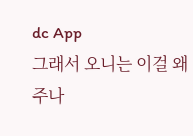dc App
그래서 오니는 이걸 왜 주나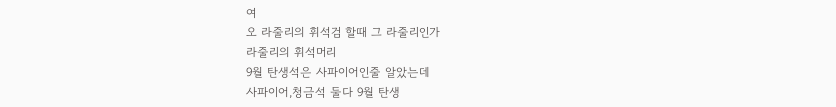여
오 라줄리의 휘석검 할때 그 라줄리인가
라줄리의 휘석머리
9월 탄생석은 사파이어인줄 알았는데
사파이어,청금석 둘다 9월 탄생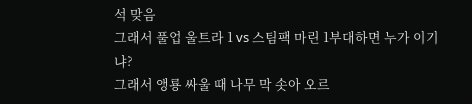석 맞음
그래서 풀업 울트라 1 vs 스팀팩 마린 1부대하면 누가 이기냐?
그래서 앵룡 싸울 때 나무 막 솟아 오르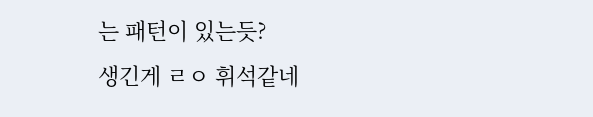는 패턴이 있는듯?
생긴게 ㄹㅇ 휘석같네